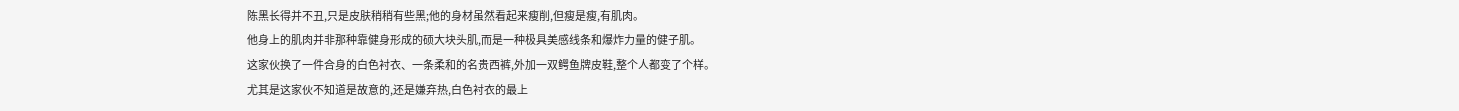陈黑长得并不丑,只是皮肤稍稍有些黑;他的身材虽然看起来瘦削,但瘦是瘦,有肌肉。
他身上的肌肉并非那种靠健身形成的硕大块头肌,而是一种极具美感线条和爆炸力量的健子肌。
这家伙换了一件合身的白色衬衣、一条柔和的名贵西裤,外加一双鳄鱼牌皮鞋,整个人都变了个样。
尤其是这家伙不知道是故意的,还是嫌弃热,白色衬衣的最上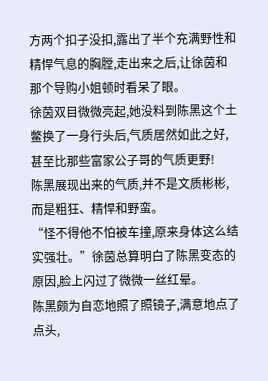方两个扣子没扣,露出了半个充满野性和精悍气息的胸膛,走出来之后,让徐茵和那个导购小姐顿时看呆了眼。
徐茵双目微微亮起,她没料到陈黑这个土鳖换了一身行头后,气质居然如此之好,甚至比那些富家公子哥的气质更野!
陈黑展现出来的气质,并不是文质彬彬,而是粗狂、精悍和野蛮。
“怪不得他不怕被车撞,原来身体这么结实强壮。”徐茵总算明白了陈黑变态的原因,脸上闪过了微微一丝红晕。
陈黑颇为自恋地照了照镜子,满意地点了点头,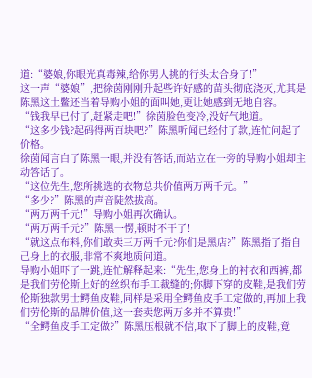道:“婆娘,你眼光真毒辣,给你男人挑的行头太合身了!”
这一声“婆娘”,把徐茵刚刚升起些许好感的苗头彻底浇灭,尤其是陈黑这土鳖还当着导购小姐的面叫她,更让她感到无地自容。
“钱我早已付了,赶紧走吧!”徐茵脸色变冷,没好气地道。
“这多少钱?起码得两百块吧?”陈黑听闻已经付了款,连忙问起了价格。
徐茵闻言白了陈黑一眼,并没有答话,而站立在一旁的导购小姐却主动答话了。
“这位先生,您所挑选的衣物总共价值两万两千元。”
“多少?”陈黑的声音陡然拔高。
“两万两千元!”导购小姐再次确认。
“两万两千元?”陈黑一愣,顿时不干了!
“就这点布料,你们敢卖三万两千元?你们是黑店?”陈黑指了指自己身上的衣服,非常不爽地质问道。
导购小姐吓了一跳,连忙解释起来:“先生,您身上的衬衣和西裤,都是我们劳伦斯上好的丝织布手工裁缝的;你脚下穿的皮鞋,是我们劳伦斯独款男士鳄鱼皮鞋,同样是采用全鳄鱼皮手工定做的,再加上我们劳伦斯的品牌价值,这一套卖您两万多并不算贵!”
“全鳄鱼皮手工定做?”陈黑压根就不信,取下了脚上的皮鞋,竟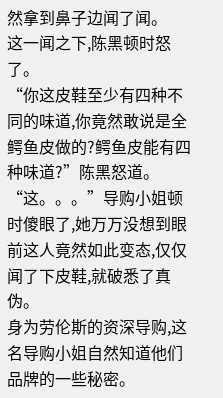然拿到鼻子边闻了闻。
这一闻之下,陈黑顿时怒了。
“你这皮鞋至少有四种不同的味道,你竟然敢说是全鳄鱼皮做的?鳄鱼皮能有四种味道?”陈黑怒道。
“这。。。”导购小姐顿时傻眼了,她万万没想到眼前这人竟然如此变态,仅仅闻了下皮鞋,就破悉了真伪。
身为劳伦斯的资深导购,这名导购小姐自然知道他们品牌的一些秘密。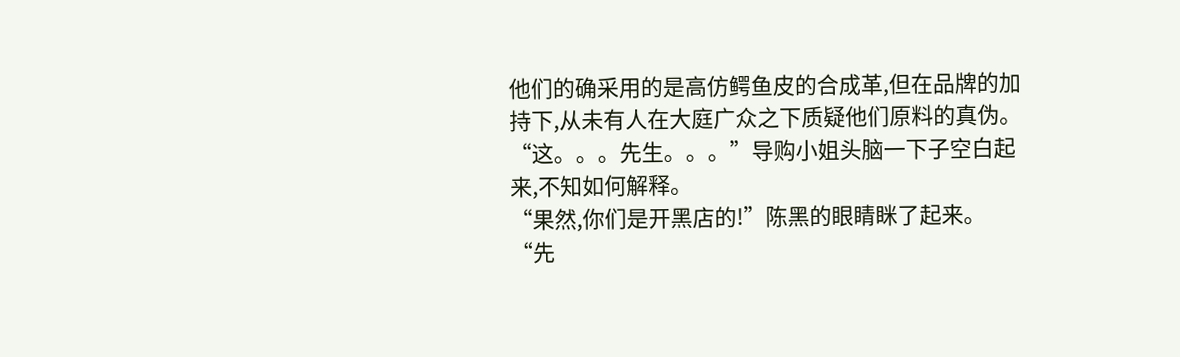他们的确采用的是高仿鳄鱼皮的合成革,但在品牌的加持下,从未有人在大庭广众之下质疑他们原料的真伪。
“这。。。先生。。。”导购小姐头脑一下子空白起来,不知如何解释。
“果然,你们是开黑店的!”陈黑的眼睛眯了起来。
“先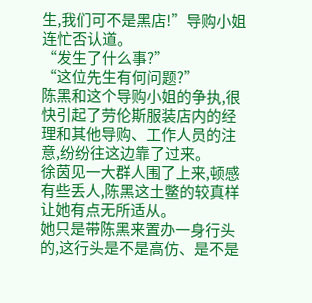生,我们可不是黑店!”导购小姐连忙否认道。
“发生了什么事?”
“这位先生有何问题?”
陈黑和这个导购小姐的争执,很快引起了劳伦斯服装店内的经理和其他导购、工作人员的注意,纷纷往这边靠了过来。
徐茵见一大群人围了上来,顿感有些丢人,陈黑这土鳖的较真样让她有点无所适从。
她只是带陈黑来置办一身行头的,这行头是不是高仿、是不是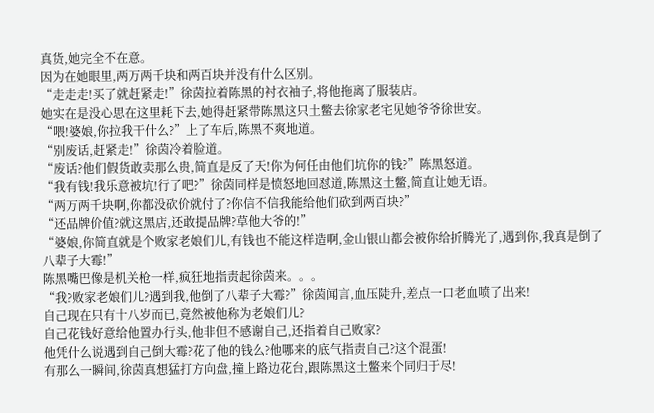真货,她完全不在意。
因为在她眼里,两万两千块和两百块并没有什么区别。
“走走走!买了就赶紧走!”徐茵拉着陈黑的衬衣袖子,将他拖离了服装店。
她实在是没心思在这里耗下去,她得赶紧带陈黑这只土鳖去徐家老宅见她爷爷徐世安。
“喂!婆娘,你拉我干什么?”上了车后,陈黑不爽地道。
“别废话,赶紧走!”徐茵冷着脸道。
“废话?他们假货敢卖那么贵,简直是反了天!你为何任由他们坑你的钱?”陈黑怒道。
“我有钱!我乐意被坑!行了吧?”徐茵同样是愤怒地回怼道,陈黑这土鳖,简直让她无语。
“两万两千块啊,你都没砍价就付了?你信不信我能给他们砍到两百块?”
“还品牌价值?就这黑店,还敢提品牌?草他大爷的!”
“婆娘,你简直就是个败家老娘们儿,有钱也不能这样造啊,金山银山都会被你给折腾光了,遇到你,我真是倒了八辈子大霉!”
陈黑嘴巴像是机关枪一样,疯狂地指责起徐茵来。。。
“我?败家老娘们儿?遇到我,他倒了八辈子大霉?”徐茵闻言,血压陡升,差点一口老血喷了出来!
自己现在只有十八岁而已,竟然被他称为老娘们儿?
自己花钱好意给他置办行头,他非但不感谢自己,还指着自己败家?
他凭什么说遇到自己倒大霉?花了他的钱么?他哪来的底气指责自己?这个混蛋!
有那么一瞬间,徐茵真想猛打方向盘,撞上路边花台,跟陈黑这土鳖来个同归于尽!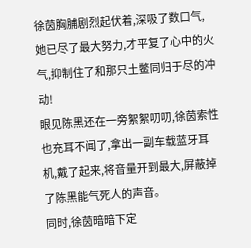徐茵胸脯剧烈起伏着,深吸了数口气,她已尽了最大努力,才平复了心中的火气,抑制住了和那只土鳖同归于尽的冲动!
眼见陈黑还在一旁絮絮叨叨,徐茵索性也充耳不闻了,拿出一副车载蓝牙耳机,戴了起来,将音量开到最大,屏蔽掉了陈黑能气死人的声音。
同时,徐茵暗暗下定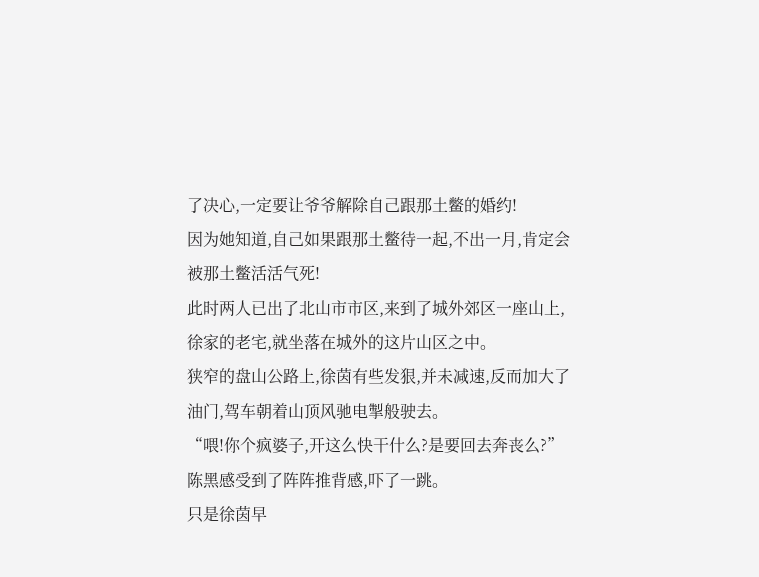了决心,一定要让爷爷解除自己跟那土鳖的婚约!
因为她知道,自己如果跟那土鳖待一起,不出一月,肯定会被那土鳖活活气死!
此时两人已出了北山市市区,来到了城外郊区一座山上,徐家的老宅,就坐落在城外的这片山区之中。
狭窄的盘山公路上,徐茵有些发狠,并未减速,反而加大了油门,驾车朝着山顶风驰电掣般驶去。
“喂!你个疯婆子,开这么快干什么?是要回去奔丧么?”陈黑感受到了阵阵推背感,吓了一跳。
只是徐茵早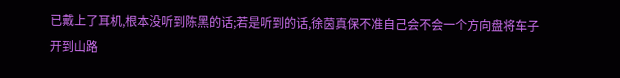已戴上了耳机,根本没听到陈黑的话;若是听到的话,徐茵真保不准自己会不会一个方向盘将车子开到山路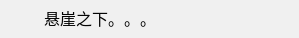悬崖之下。。。